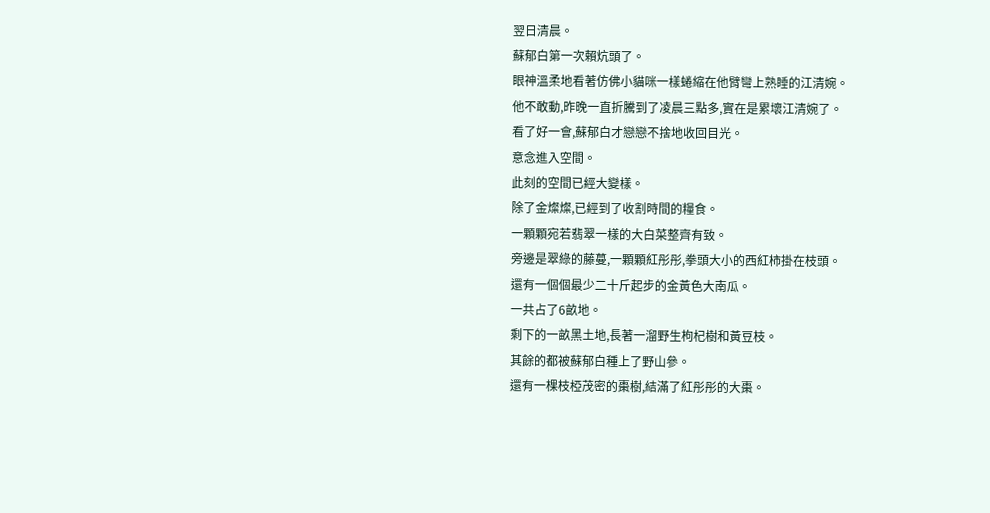翌日清晨。
蘇郁白第一次賴炕頭了。
眼神溫柔地看著仿佛小貓咪一樣蜷縮在他臂彎上熟睡的江清婉。
他不敢動,昨晚一直折騰到了凌晨三點多,實在是累壞江清婉了。
看了好一會,蘇郁白才戀戀不捨地收回目光。
意念進入空間。
此刻的空間已經大變樣。
除了金燦燦,已經到了收割時間的糧食。
一顆顆宛若翡翠一樣的大白菜整齊有致。
旁邊是翠綠的藤蔓,一顆顆紅彤彤,拳頭大小的西紅柿掛在枝頭。
還有一個個最少二十斤起步的金黃色大南瓜。
一共占了6畝地。
剩下的一畝黑土地,長著一溜野生枸杞樹和黃豆枝。
其餘的都被蘇郁白種上了野山參。
還有一棵枝椏茂密的棗樹,結滿了紅彤彤的大棗。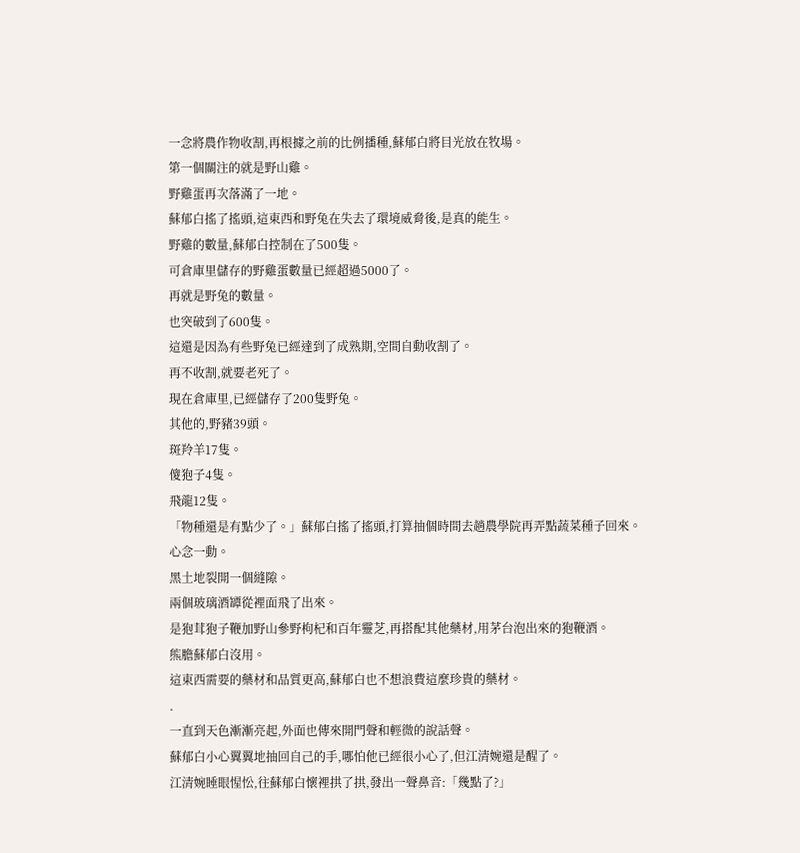一念將農作物收割,再根據之前的比例播種,蘇郁白將目光放在牧場。
第一個關注的就是野山雞。
野雞蛋再次落滿了一地。
蘇郁白搖了搖頭,這東西和野兔在失去了環境威脅後,是真的能生。
野雞的數量,蘇郁白控制在了500隻。
可倉庫里儲存的野雞蛋數量已經超過5000了。
再就是野兔的數量。
也突破到了600隻。
這還是因為有些野兔已經達到了成熟期,空間自動收割了。
再不收割,就要老死了。
現在倉庫里,已經儲存了200隻野兔。
其他的,野豬39頭。
斑羚羊17隻。
傻狍子4隻。
飛龍12隻。
「物種還是有點少了。」蘇郁白搖了搖頭,打算抽個時間去趟農學院再弄點蔬菜種子回來。
心念一動。
黑土地裂開一個縫隙。
兩個玻璃酒罈從裡面飛了出來。
是狍茸狍子鞭加野山參野枸杞和百年靈芝,再搭配其他藥材,用茅台泡出來的狍鞭酒。
熊膽蘇郁白沒用。
這東西需要的藥材和品質更高,蘇郁白也不想浪費這麼珍貴的藥材。
.
一直到天色漸漸亮起,外面也傳來開門聲和輕微的說話聲。
蘇郁白小心翼翼地抽回自己的手,哪怕他已經很小心了,但江清婉還是醒了。
江清婉睡眼惺忪,往蘇郁白懷裡拱了拱,發出一聲鼻音:「幾點了?」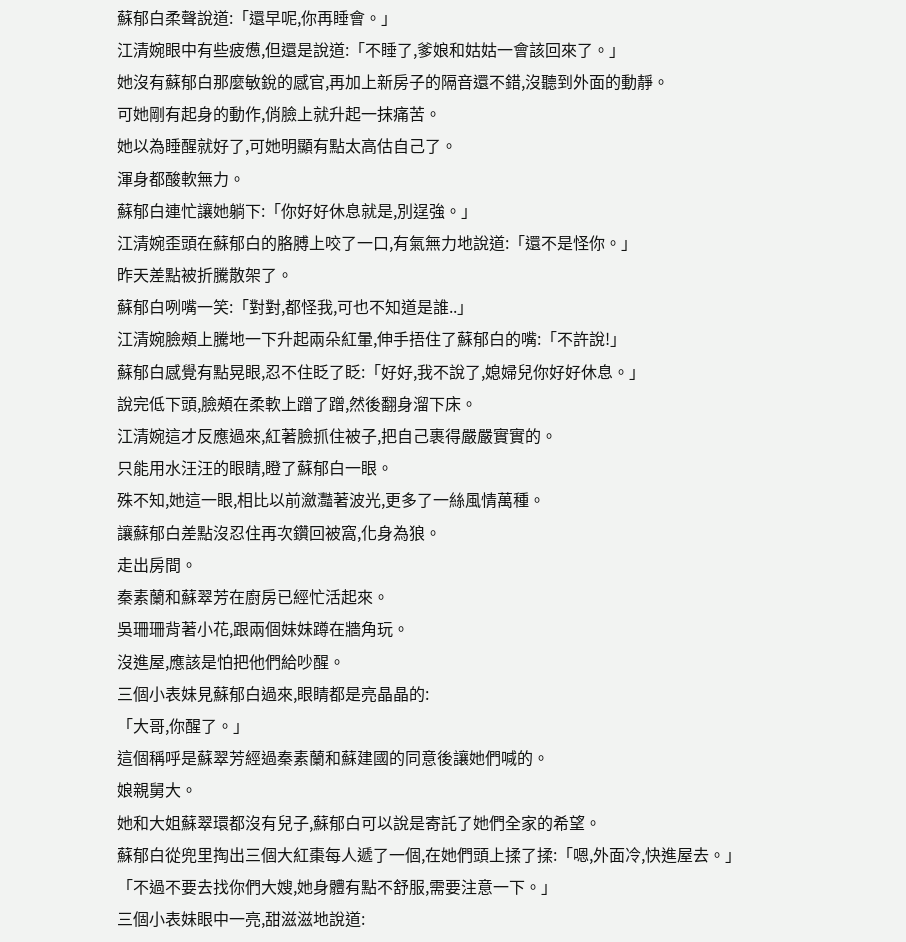蘇郁白柔聲說道:「還早呢,你再睡會。」
江清婉眼中有些疲憊,但還是說道:「不睡了,爹娘和姑姑一會該回來了。」
她沒有蘇郁白那麼敏銳的感官,再加上新房子的隔音還不錯,沒聽到外面的動靜。
可她剛有起身的動作,俏臉上就升起一抹痛苦。
她以為睡醒就好了,可她明顯有點太高估自己了。
渾身都酸軟無力。
蘇郁白連忙讓她躺下:「你好好休息就是,別逞強。」
江清婉歪頭在蘇郁白的胳膊上咬了一口,有氣無力地說道:「還不是怪你。」
昨天差點被折騰散架了。
蘇郁白咧嘴一笑:「對對,都怪我,可也不知道是誰..」
江清婉臉頰上騰地一下升起兩朵紅暈,伸手捂住了蘇郁白的嘴:「不許說!」
蘇郁白感覺有點晃眼,忍不住眨了眨:「好好,我不說了,媳婦兒你好好休息。」
說完低下頭,臉頰在柔軟上蹭了蹭,然後翻身溜下床。
江清婉這才反應過來,紅著臉抓住被子,把自己裹得嚴嚴實實的。
只能用水汪汪的眼睛,瞪了蘇郁白一眼。
殊不知,她這一眼,相比以前瀲灩著波光,更多了一絲風情萬種。
讓蘇郁白差點沒忍住再次鑽回被窩,化身為狼。
走出房間。
秦素蘭和蘇翠芳在廚房已經忙活起來。
吳珊珊背著小花,跟兩個妹妹蹲在牆角玩。
沒進屋,應該是怕把他們給吵醒。
三個小表妹見蘇郁白過來,眼睛都是亮晶晶的:
「大哥,你醒了。」
這個稱呼是蘇翠芳經過秦素蘭和蘇建國的同意後讓她們喊的。
娘親舅大。
她和大姐蘇翠環都沒有兒子,蘇郁白可以說是寄託了她們全家的希望。
蘇郁白從兜里掏出三個大紅棗每人遞了一個,在她們頭上揉了揉:「嗯,外面冷,快進屋去。」
「不過不要去找你們大嫂,她身體有點不舒服,需要注意一下。」
三個小表妹眼中一亮,甜滋滋地說道: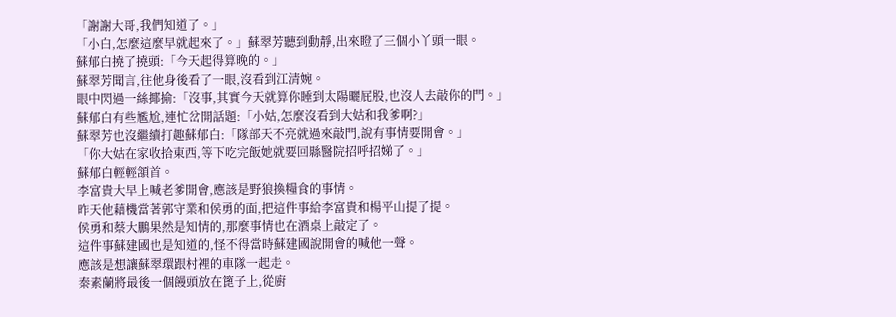「謝謝大哥,我們知道了。」
「小白,怎麼這麼早就起來了。」蘇翠芳聽到動靜,出來瞪了三個小丫頭一眼。
蘇郁白撓了撓頭:「今天起得算晚的。」
蘇翠芳聞言,往他身後看了一眼,沒看到江清婉。
眼中閃過一絲揶揄:「沒事,其實今天就算你睡到太陽曬屁股,也沒人去敲你的門。」
蘇郁白有些尷尬,連忙岔開話題:「小姑,怎麼沒看到大姑和我爹啊?」
蘇翠芳也沒繼續打趣蘇郁白:「隊部天不亮就過來敲門,說有事情要開會。」
「你大姑在家收拾東西,等下吃完飯她就要回縣醫院招呼招娣了。」
蘇郁白輕輕頷首。
李富貴大早上喊老爹開會,應該是野狼換糧食的事情。
昨天他藉機當著郭守業和侯勇的面,把這件事給李富貴和楊平山提了提。
侯勇和蔡大鵬果然是知情的,那麼事情也在酒桌上敲定了。
這件事蘇建國也是知道的,怪不得當時蘇建國說開會的喊他一聲。
應該是想讓蘇翠環跟村裡的車隊一起走。
秦素蘭將最後一個饅頭放在篦子上,從廚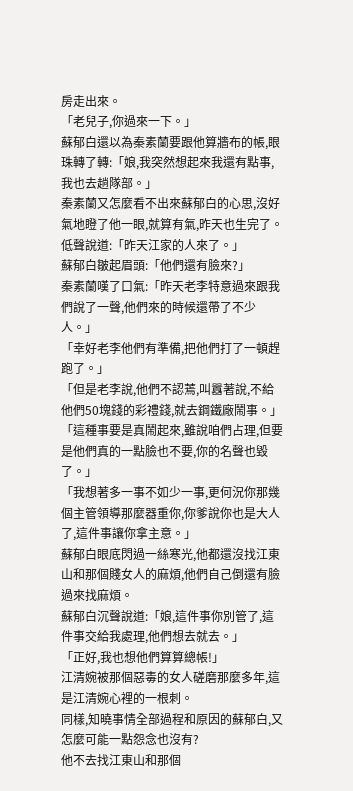房走出來。
「老兒子,你過來一下。」
蘇郁白還以為秦素蘭要跟他算牆布的帳,眼珠轉了轉:「娘,我突然想起來我還有點事,我也去趟隊部。」
秦素蘭又怎麼看不出來蘇郁白的心思,沒好氣地瞪了他一眼,就算有氣,昨天也生完了。
低聲說道:「昨天江家的人來了。」
蘇郁白皺起眉頭:「他們還有臉來?」
秦素蘭嘆了口氣:「昨天老李特意過來跟我們說了一聲,他們來的時候還帶了不少人。」
「幸好老李他們有準備,把他們打了一頓趕跑了。」
「但是老李說,他們不認蔫,叫囂著說,不給他們50塊錢的彩禮錢,就去鋼鐵廠鬧事。」
「這種事要是真鬧起來,雖說咱們占理,但要是他們真的一點臉也不要,你的名聲也毀了。」
「我想著多一事不如少一事,更何況你那幾個主管領導那麼器重你,你爹說你也是大人了,這件事讓你拿主意。」
蘇郁白眼底閃過一絲寒光,他都還沒找江東山和那個賤女人的麻煩,他們自己倒還有臉過來找麻煩。
蘇郁白沉聲說道:「娘,這件事你別管了,這件事交給我處理,他們想去就去。」
「正好,我也想他們算算總帳!」
江清婉被那個惡毒的女人磋磨那麼多年,這是江清婉心裡的一根刺。
同樣,知曉事情全部過程和原因的蘇郁白,又怎麼可能一點怨念也沒有?
他不去找江東山和那個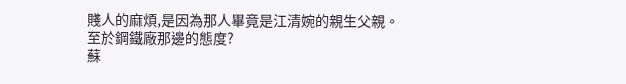賤人的麻煩,是因為那人畢竟是江清婉的親生父親。
至於鋼鐵廠那邊的態度?
蘇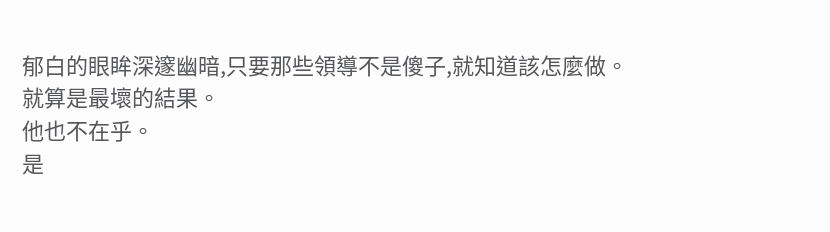郁白的眼眸深邃幽暗,只要那些領導不是傻子,就知道該怎麼做。
就算是最壞的結果。
他也不在乎。
是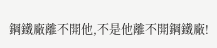鋼鐵廠離不開他,不是他離不開鋼鐵廠!